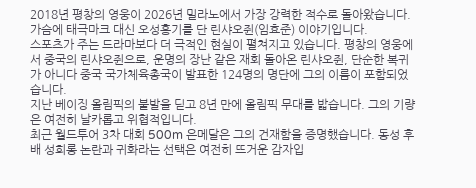2018년 평창의 영웅이 2026년 밀라노에서 가장 강력한 적수로 돌아왔습니다. 가슴에 태극마크 대신 오성홍기를 단 린샤오쥔(임효준) 이야기입니다.
스포츠가 주는 드라마보다 더 극적인 현실이 펼쳐지고 있습니다. 평창의 영웅에서 중국의 린샤오쥔으로, 운명의 장난 같은 재회 돌아온 린샤오쥔, 단순한 복귀가 아니다 중국 국가체육총국이 발표한 124명의 명단에 그의 이름이 포함되었습니다.
지난 베이징 올림픽의 불발을 딛고 8년 만에 올림픽 무대를 밟습니다. 그의 기량은 여전히 날카롭고 위협적입니다.
최근 월드투어 3차 대회 500m 은메달은 그의 건재함을 증명했습니다. 동성 후배 성희롱 논란과 귀화라는 선택은 여전히 뜨거운 감자입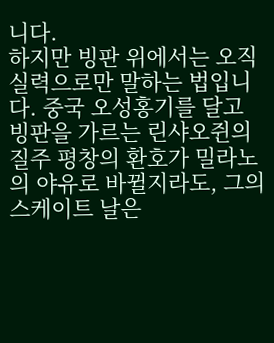니다.
하지만 빙판 위에서는 오직 실력으로만 말하는 법입니다. 중국 오성홍기를 달고 빙판을 가르는 린샤오쥔의 질주 평창의 환호가 밀라노의 야유로 바뀔지라도, 그의 스케이트 날은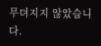무뎌지지 않았습니다.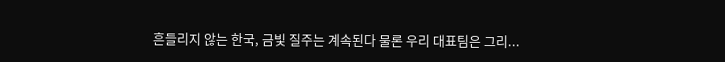흔들리지 않는 한국, 금빛 질주는 계속된다 물론 우리 대표팀은 그리...